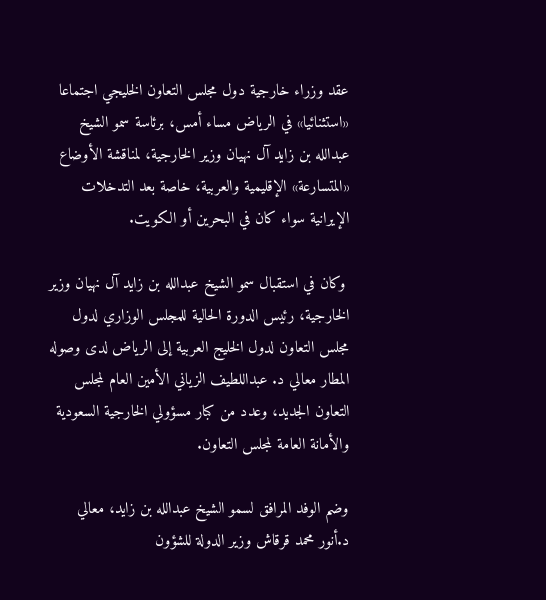عقد وزراء خارجية دول مجلس التعاون الخليجي اجتماعا «استثنائيا» في الرياض مساء أمس، برئاسة سمو الشيخ عبدالله بن زايد آل نهيان وزير الخارجية، لمناقشة الأوضاع «المتسارعة» الإقليمية والعربية، خاصة بعد التدخلات الإيرانية سواء كان في البحرين أو الكويت.

 وكان في استقبال سمو الشيخ عبدالله بن زايد آل نهيان وزير الخارجية، رئيس الدورة الحالية للمجلس الوزاري لدول مجلس التعاون لدول الخليج العربية إلى الرياض لدى وصوله المطار معالي د. عبداللطيف الزياني الأمين العام لمجلس التعاون الجديد، وعدد من كبار مسؤولي الخارجية السعودية والأمانة العامة لمجلس التعاون.

وضم الوفد المرافق لسمو الشيخ عبدالله بن زايد، معالي د.أنور محمد قرقاش وزير الدولة للشؤون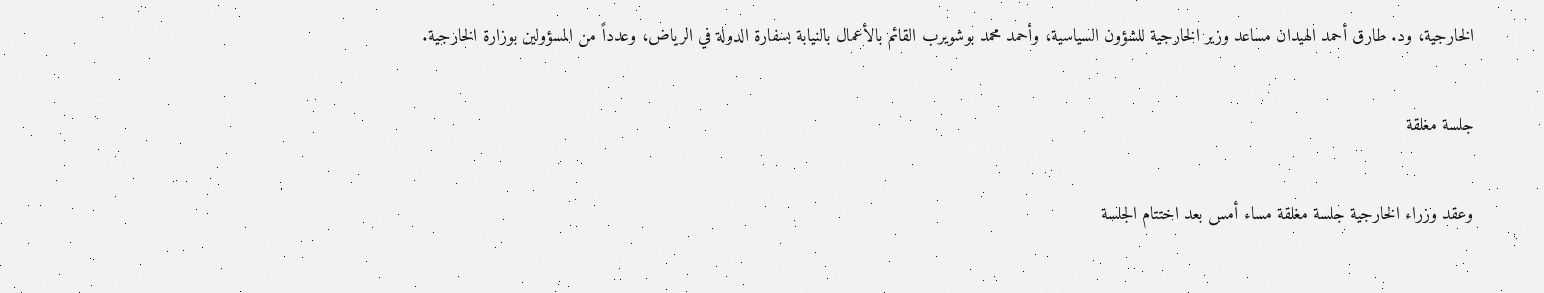الخارجية، ود. طارق أحمد الهيدان مساعد وزير الخارجية للشؤون السياسية، وأحمد محمد بوشويرب القائم بالأعمال بالنيابة بسفارة الدولة في الرياض، وعدداً من المسؤولين بوزارة الخارجية.

جلسة مغلقة

وعقد وزراء الخارجية جلسة مغلقة مساء أمس بعد اختتام الجلسة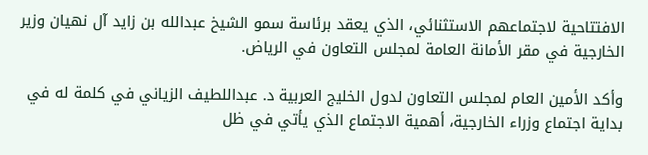الافتتاحية لاجتماعهم الاستثنائي، الذي يعقد برئاسة سمو الشيخ عبدالله بن زايد آل نهيان وزير الخارجية في مقر الأمانة العامة لمجلس التعاون في الرياض.

وأكد الأمين العام لمجلس التعاون لدول الخليج العربية د. عبداللطيف الزياني في كلمة له في بداية اجتماع وزراء الخارجية، أهمية الاجتماع الذي يأتي في ظل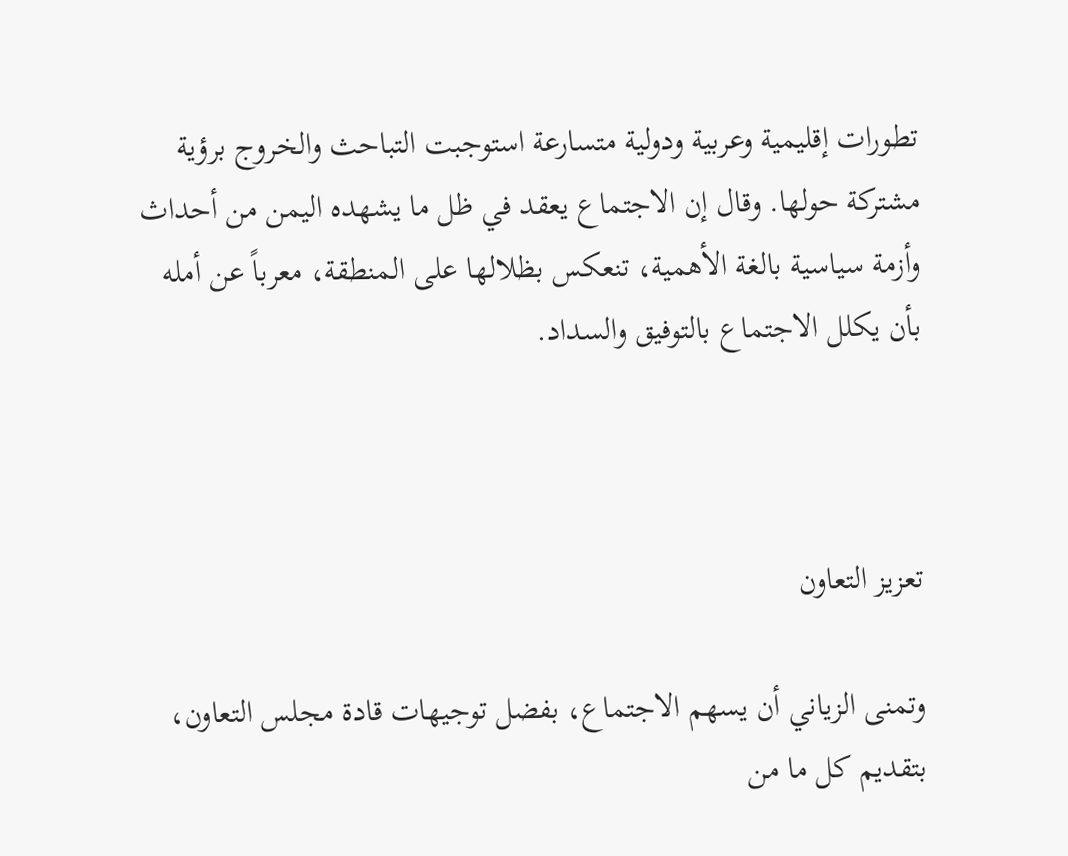تطورات إقليمية وعربية ودولية متسارعة استوجبت التباحث والخروج برؤية مشتركة حولها. وقال إن الاجتماع يعقد في ظل ما يشهده اليمن من أحداث وأزمة سياسية بالغة الأهمية، تنعكس بظلالها على المنطقة، معرباً عن أمله بأن يكلل الاجتماع بالتوفيق والسداد.



تعزيز التعاون

وتمنى الزياني أن يسهم الاجتماع، بفضل توجيهات قادة مجلس التعاون، بتقديم كل ما من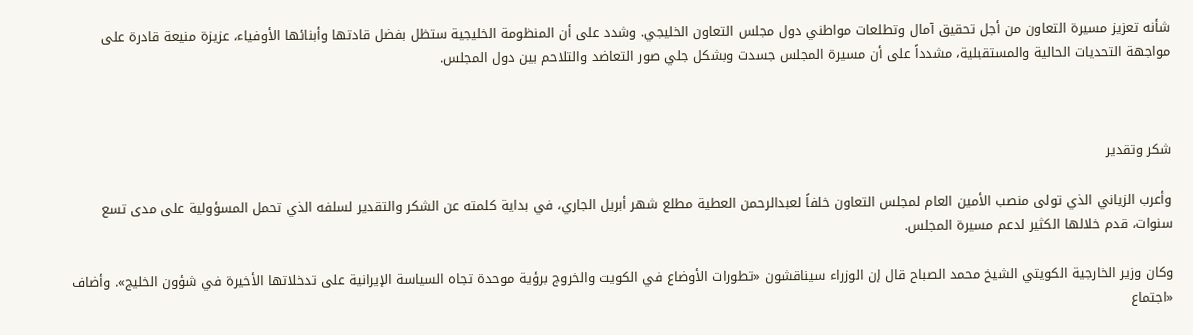شأنه تعزيز مسيرة التعاون من أجل تحقيق آمال وتطلعات مواطني دول مجلس التعاون الخليجي. وشدد على أن المنظومة الخليجية ستظل بفضل قادتها وأبنائها الأوفياء، عزيزة منيعة قادرة على مواجهة التحديات الحالية والمستقبلية، مشدداً على أن مسيرة المجلس جسدت وبشكل جلي صور التعاضد والتلاحم بين دول المجلس.



شكر وتقدير

وأعرب الزياني الذي تولى منصب الأمين العام لمجلس التعاون خلفاً لعبدالرحمن العطية مطلع شهر أبريل الجاري، في بداية كلمته عن الشكر والتقدير لسلفه الذي تحمل المسؤولية على مدى تسع سنوات، قدم خلالها الكثير لدعم مسيرة المجلس.

وكان وزير الخارجية الكويتي الشيخ محمد الصباح قال إن الوزراء سيناقشون «تطورات الأوضاع في الكويت والخروج برؤية موحدة تجاه السياسة الإيرانية على تدخلاتها الأخيرة في شؤون الخليج». وأضاف «اجتماع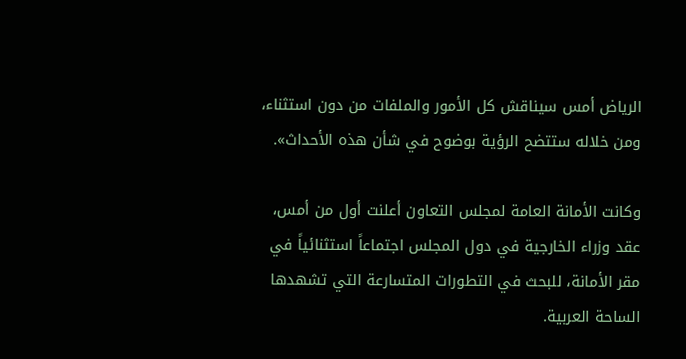الرياض أمس سيناقش كل الأمور والملفات من دون استثناء، ومن خلاله ستتضح الرؤية بوضوح في شأن هذه الأحداث».

وكانت الأمانة العامة لمجلس التعاون أعلنت أول من أمس، عقد وزراء الخارجية في دول المجلس اجتماعاً استثنائياً في مقر الأمانة، للبحث في التطورات المتسارعة التي تشهدها الساحة العربية.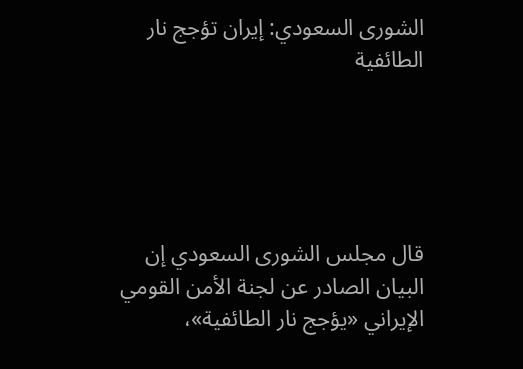الشورى السعودي: إيران تؤجج نار الطائفية





قال مجلس الشورى السعودي إن البيان الصادر عن لجنة الأمن القومي الإيراني «يؤجج نار الطائفية»،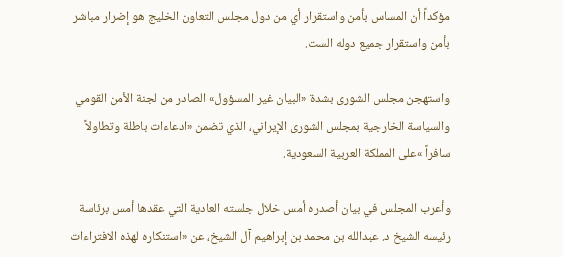مؤكداً أن المساس بأمن واستقرار أي من دول مجلس التعاون الخليج هو إضرار مباشر بأمن واستقرار جميع دوله الست.

واستهجن مجلس الشورى بشدة «البيان غير المسؤول» الصادر من لجنة الأمن القومي والسياسة الخارجية بمجلس الشورى الإيراني، الذي تضمن «ادعاءات باطلة وتطاولاً سافراً »على المملكة العربية السعودية.

وأعرب المجلس في بيان أصدره أمس خلال جلسته العادية التي عقدها أمس برئاسة رئيسه الشيخ د. عبدالله بن محمد بن إبراهيم آل الشيخ، عن «استنكاره لهذه الافتراءات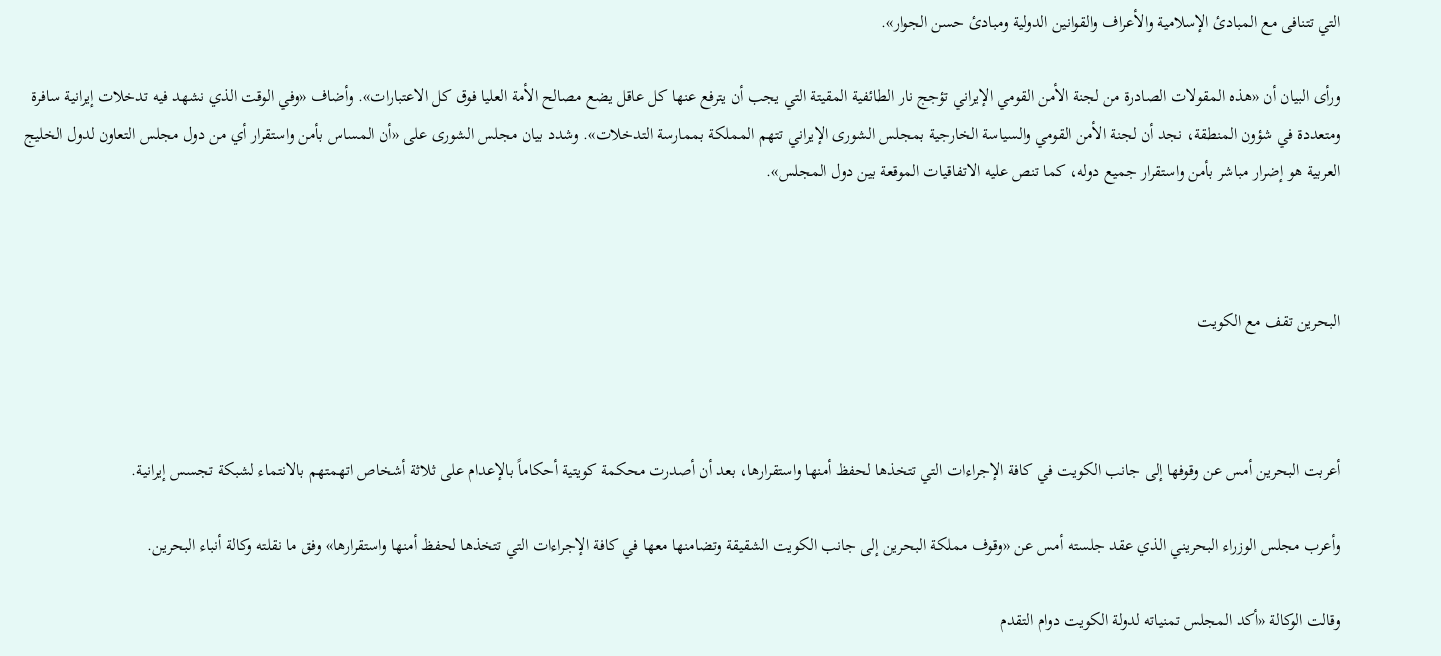التي تتنافى مع المبادئ الإسلامية والأعراف والقوانين الدولية ومبادئ حسن الجوار».

ورأى البيان أن «هذه المقولات الصادرة من لجنة الأمن القومي الإيراني تؤجج نار الطائفية المقيتة التي يجب أن يترفع عنها كل عاقل يضع مصالح الأمة العليا فوق كل الاعتبارات». وأضاف «وفي الوقت الذي نشهد فيه تدخلات إيرانية سافرة ومتعددة في شؤون المنطقة، نجد أن لجنة الأمن القومي والسياسة الخارجية بمجلس الشورى الإيراني تتهم المملكة بممارسة التدخلات». وشدد بيان مجلس الشورى على «أن المساس بأمن واستقرار أي من دول مجلس التعاون لدول الخليج العربية هو إضرار مباشر بأمن واستقرار جميع دوله، كما تنص عليه الاتفاقيات الموقعة بين دول المجلس».



البحرين تقف مع الكويت



أعربت البحرين أمس عن وقوفها إلى جانب الكويت في كافة الإجراءات التي تتخذها لحفظ أمنها واستقرارها، بعد أن أصدرت محكمة كويتية أحكاماً بالإعدام على ثلاثة أشخاص اتهمتهم بالانتماء لشبكة تجسس إيرانية.

وأعرب مجلس الوزراء البحريني الذي عقد جلسته أمس عن «وقوف مملكة البحرين إلى جانب الكويت الشقيقة وتضامنها معها في كافة الإجراءات التي تتخذها لحفظ أمنها واستقرارها» وفق ما نقلته وكالة أنباء البحرين.

وقالت الوكالة «أكد المجلس تمنياته لدولة الكويت دوام التقدم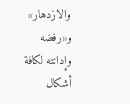والازدهار» و«رفضه وإدانته لكافة أشكال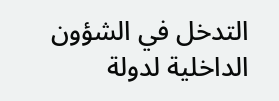التدخل في الشؤون الداخلية لدولة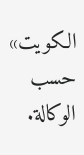الكويت» حسب الوكالة.